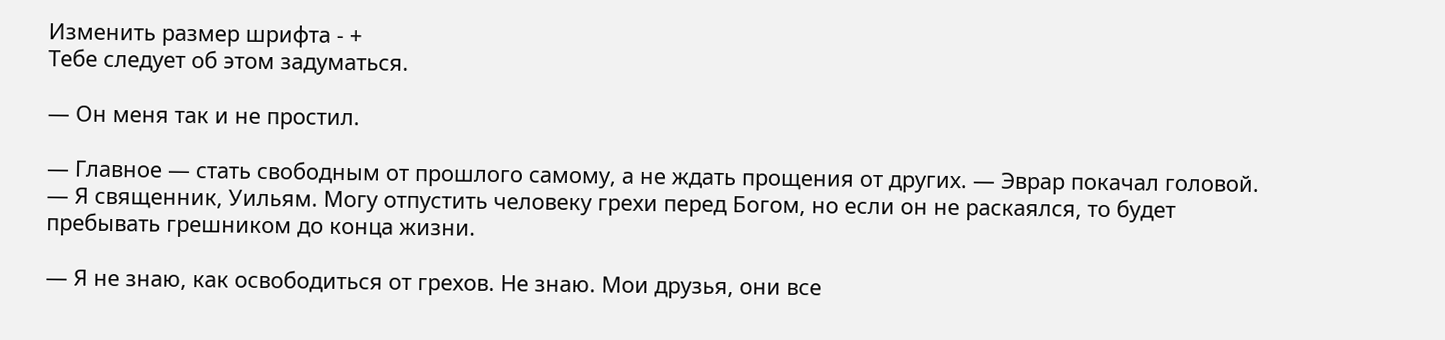Изменить размер шрифта - +
Тебе следует об этом задуматься.

— Он меня так и не простил.

— Главное — стать свободным от прошлого самому, а не ждать прощения от других. — Эврар покачал головой. — Я священник, Уильям. Могу отпустить человеку грехи перед Богом, но если он не раскаялся, то будет пребывать грешником до конца жизни.

— Я не знаю, как освободиться от грехов. Не знаю. Мои друзья, они все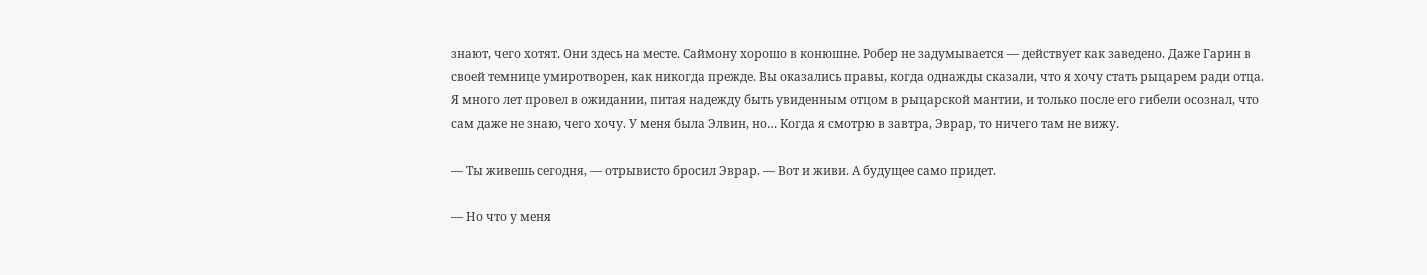знают, чего хотят. Они здесь на месте. Саймону хорошо в конюшне. Робер не задумывается — действует как заведено. Даже Гарин в своей темнице умиротворен, как никогда прежде. Вы оказались правы, когда однажды сказали, что я хочу стать рыцарем ради отца. Я много лет провел в ожидании, питая надежду быть увиденным отцом в рыцарской мантии, и только после его гибели осознал, что сам даже не знаю, чего хочу. У меня была Элвин, но… Когда я смотрю в завтра, Эврар, то ничего там не вижу.

— Ты живешь сегодня, — отрывисто бросил Эврар. — Вот и живи. А будущее само придет.

— Но что у меня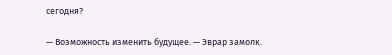сегодня?

— Возможность изменить будущее. — Эврар замолк.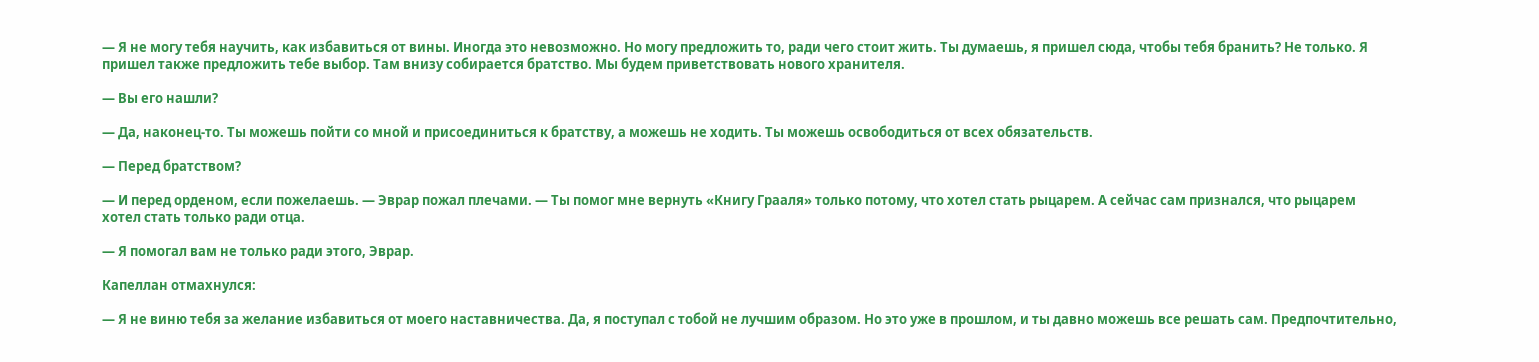— Я не могу тебя научить, как избавиться от вины. Иногда это невозможно. Но могу предложить то, ради чего стоит жить. Ты думаешь, я пришел сюда, чтобы тебя бранить? Не только. Я пришел также предложить тебе выбор. Там внизу собирается братство. Мы будем приветствовать нового хранителя.

— Вы его нашли?

— Да, наконец-то. Ты можешь пойти со мной и присоединиться к братству, а можешь не ходить. Ты можешь освободиться от всех обязательств.

— Перед братством?

— И перед орденом, если пожелаешь. — Эврар пожал плечами. — Ты помог мне вернуть «Книгу Грааля» только потому, что хотел стать рыцарем. А сейчас сам признался, что рыцарем хотел стать только ради отца.

— Я помогал вам не только ради этого, Эврар.

Капеллан отмахнулся:

— Я не виню тебя за желание избавиться от моего наставничества. Да, я поступал с тобой не лучшим образом. Но это уже в прошлом, и ты давно можешь все решать сам. Предпочтительно,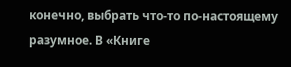конечно, выбрать что-то по-настоящему разумное. В «Книге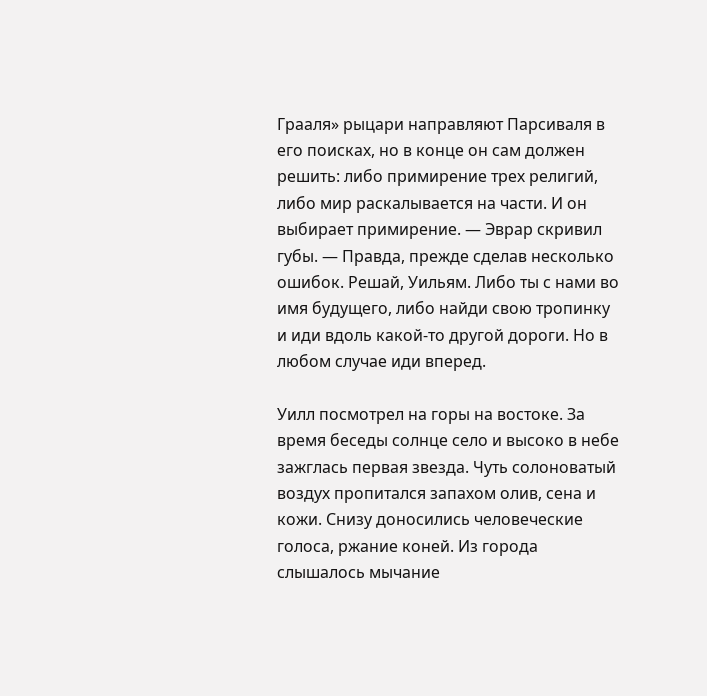Грааля» рыцари направляют Парсиваля в его поисках, но в конце он сам должен решить: либо примирение трех религий, либо мир раскалывается на части. И он выбирает примирение. — Эврар скривил губы. — Правда, прежде сделав несколько ошибок. Решай, Уильям. Либо ты с нами во имя будущего, либо найди свою тропинку и иди вдоль какой-то другой дороги. Но в любом случае иди вперед.

Уилл посмотрел на горы на востоке. За время беседы солнце село и высоко в небе зажглась первая звезда. Чуть солоноватый воздух пропитался запахом олив, сена и кожи. Снизу доносились человеческие голоса, ржание коней. Из города слышалось мычание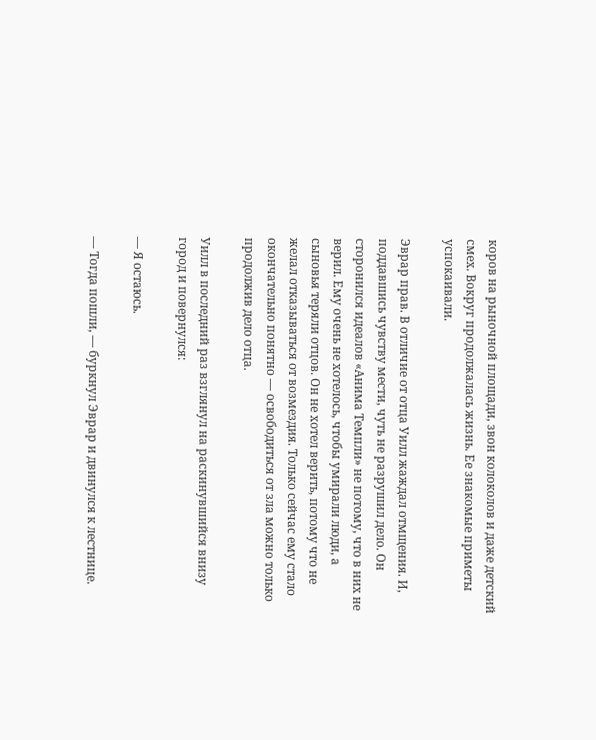коров на рыночной площади, звон колоколов и даже детский смех. Вокруг продолжалась жизнь. Ее знакомые приметы успокаивали.

Эврар прав. В отличие от отца Уилл жаждал отмщения. И, поддавшись чувству мести, чуть не разрушил дело. Он сторонился идеалов «Анима Темпли» не потому, что в них не верил. Ему очень не хотелось, чтобы умирали люди, а сыновья теряли отцов. Он не хотел верить, потому что не желал отказываться от возмездия. Только сейчас ему стало окончательно понятно — освободиться от зла можно только продолжив дело отца.

Уилл в последний раз взглянул на раскинувшийся внизу город и повернулся:

— Я остаюсь.

— Тогда пошли, — буркнул Эврар и двинулся к лестнице.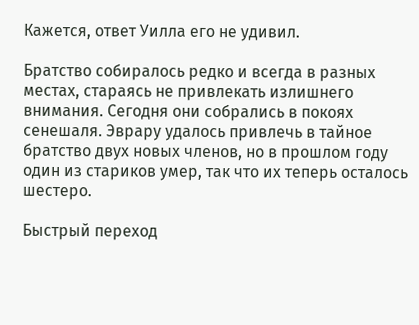Кажется, ответ Уилла его не удивил.

Братство собиралось редко и всегда в разных местах, стараясь не привлекать излишнего внимания. Сегодня они собрались в покоях сенешаля. Эврару удалось привлечь в тайное братство двух новых членов, но в прошлом году один из стариков умер, так что их теперь осталось шестеро.

Быстрый переход